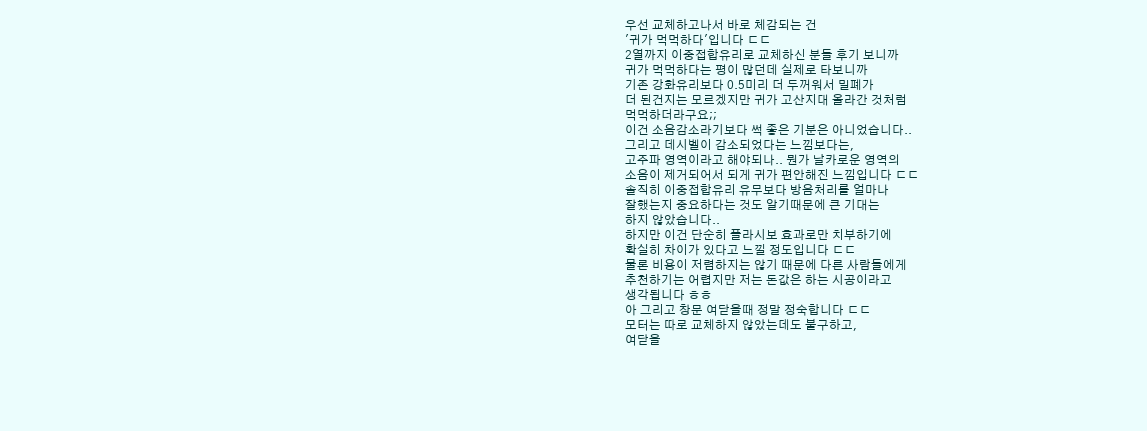우선 교체하고나서 바로 체감되는 건
'귀가 먹먹하다'입니다 ㄷㄷ
2열까지 이중접합유리로 교체하신 분들 후기 보니까
귀가 먹먹하다는 평이 많던데 실제로 타보니까
기존 강화유리보다 0.5미리 더 두꺼워서 밀폐가
더 된건지는 모르겠지만 귀가 고산지대 올라간 것처럼
먹먹하더라구요;;
이건 소음감소라기보다 썩 좋은 기분은 아니었습니다..
그리고 데시벨이 감소되었다는 느낌보다는,
고주파 영역이라고 해야되나.. 뭔가 날카로운 영역의
소음이 제거되어서 되게 귀가 편안해진 느낌입니다 ㄷㄷ
솔직히 이중접합유리 유무보다 방음처리를 얼마나
잘했는지 중요하다는 것도 알기때문에 큰 기대는
하지 않았습니다..
하지만 이건 단순히 플라시보 효과로만 치부하기에
확실히 차이가 있다고 느낄 정도입니다 ㄷㄷ
물론 비용이 저렴하지는 않기 때문에 다른 사람들에게
추천하기는 어렵지만 저는 돈값은 하는 시공이라고
생각됩니다 ㅎㅎ
아 그리고 창문 여닫을때 정말 정숙합니다 ㄷㄷ
모터는 따로 교체하지 않았는데도 불구하고,
여닫을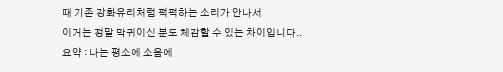때 기존 강화유리처럼 퍽퍽하는 소리가 안나서
이거는 정말 막귀이신 분도 체감할 수 있는 차이입니다..
요약 : 나는 평소에 소음에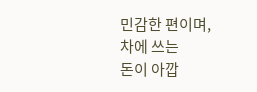민감한 편이며, 차에 쓰는
돈이 아깝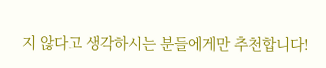지 않다고 생각하시는 분들에게만 추천합니다!